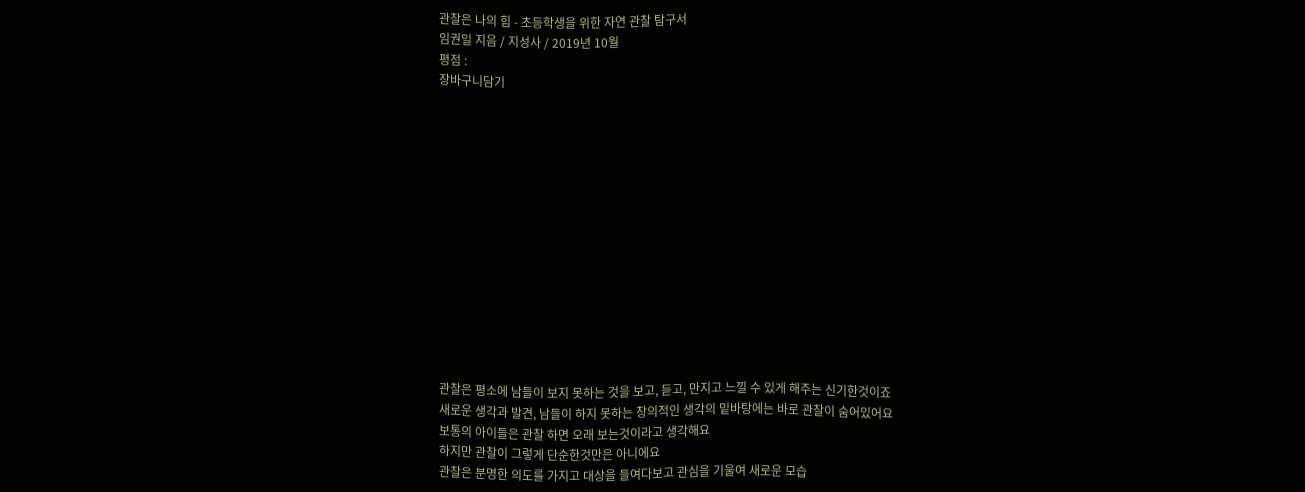관찰은 나의 힘 - 초등학생을 위한 자연 관찰 탐구서
임권일 지음 / 지성사 / 2019년 10월
평점 :
장바구니담기














관찰은 평소에 남들이 보지 못하는 것을 보고, 듣고, 만지고 느낄 수 있게 해주는 신기한것이죠
새로운 생각과 발견, 남들이 하지 못하는 창의적인 생각의 밑바탕에는 바로 관찰이 숨어있어요
보통의 아이들은 관찰 하면 오래 보는것이라고 생각해요
하지만 관찰이 그렇게 단순한것만은 아니에요
관찰은 분명한 의도를 가지고 대상을 들여다보고 관심을 기울여 새로운 모습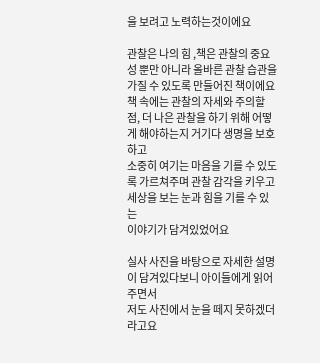을 보려고 노력하는것이에요

관찰은 나의 힘 ,책은 관찰의 중요성 뿐만 아니라 올바른 관찰 습관을 가질 수 있도록 만들어진 책이에요
책 속에는 관찰의 자세와 주의할 점, 더 나은 관찰을 하기 위해 어떻게 해야하는지 거기다 생명을 보호하고
소중히 여기는 마음을 기를 수 있도록 가르쳐주며 관찰 감각을 키우고 세상을 보는 눈과 힘을 기를 수 있는
이야기가 담겨있었어요

실사 사진을 바탕으로 자세한 설명이 담겨있다보니 아이들에게 읽어주면서
저도 사진에서 눈을 떼지 못하겠더라고요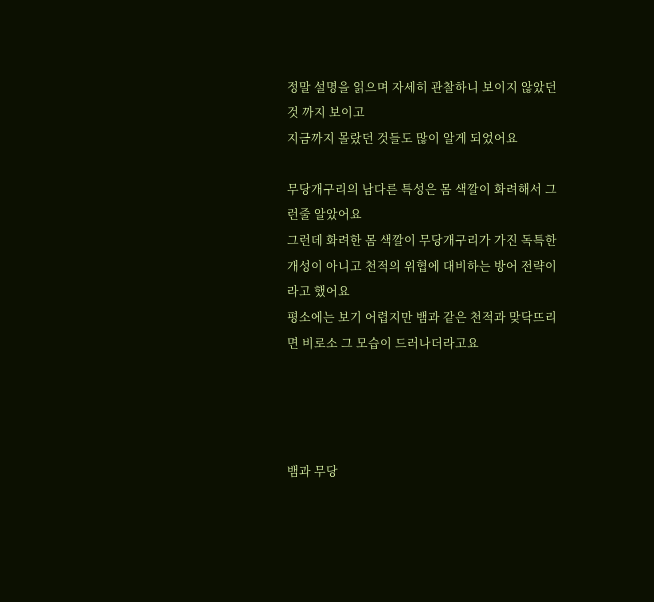정말 설명을 읽으며 자세히 관찰하니 보이지 않았던것 까지 보이고
지금까지 몰랐던 것들도 많이 알게 되었어요

무당개구리의 남다른 특성은 몸 색깔이 화려해서 그런줄 알았어요
그런데 화려한 몸 색깔이 무당개구리가 가진 독특한 개성이 아니고 천적의 위협에 대비하는 방어 전략이라고 했어요
평소에는 보기 어렵지만 뱀과 같은 천적과 맞닥뜨리면 비로소 그 모습이 드러나더라고요




뱀과 무당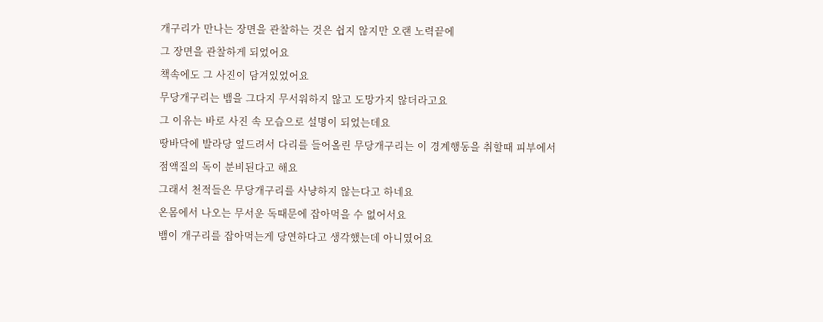개구리가 만나는 장면을 관찰하는 것은 쉽지 않지만 오랜 노력끝에
그 장면을 관찰하게 되었어요
책속에도 그 사진이 담겨있었어요
무당개구리는 뱀을 그다지 무서워하지 않고 도망가지 않더라고요
그 이유는 바로 사진 속 모습으로 설명이 되었는데요
땅바닥에 발라당 엎드려서 다리를 들어올린 무당개구리는 이 경계행동을 취할때 피부에서
점액질의 독이 분비된다고 해요
그래서 천적들은 무당개구리를 사냥하지 않는다고 하네요
온몸에서 나오는 무서운 독때문에 잡아먹을 수 없어서요
뱀이 개구리를 잡아먹는게 당연하다고 생각했는데 아니였어요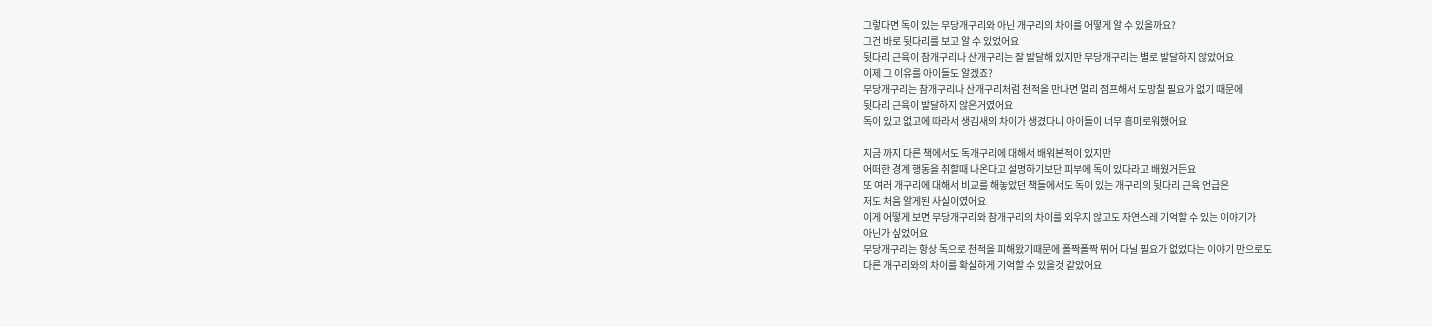그렇다면 독이 있는 무당개구리와 아닌 개구리의 차이를 어떻게 알 수 있을까요?
그건 바로 뒷다리를 보고 알 수 있었어요
뒷다리 근육이 참개구리나 산개구리는 잘 발달해 있지만 무당개구리는 별로 발달하지 않았어요
이제 그 이유를 아이들도 알겠죠?
무당개구리는 참개구리나 산개구리처럼 천적을 만나면 멀리 점프해서 도망칠 필요가 없기 때문에
뒷다리 근육이 발달하지 않은거였어요
독이 있고 없고에 따라서 생김새의 차이가 생겼다니 아이들이 너무 흥미로워했어요

지금 까지 다른 책에서도 독개구리에 대해서 배워본적이 있지만
어떠한 경계 행동을 취할때 나온다고 설명하기보단 피부에 독이 있다라고 배웠거든요
또 여러 개구리에 대해서 비교를 해놓았던 책들에서도 독이 있는 개구리의 뒷다리 근육 언급은
저도 처음 알게된 사실이였어요
이게 어떻게 보면 무당개구리와 참개구리의 차이를 외우지 않고도 자연스레 기억할 수 있는 이야기가
아닌가 싶었어요
무당개구리는 항상 독으로 천적을 피해왔기때문에 폴짝폴짝 뛰어 다닐 필요가 없었다는 이야기 만으로도
다른 개구리와의 차이를 확실하게 기억할 수 있을것 같았어요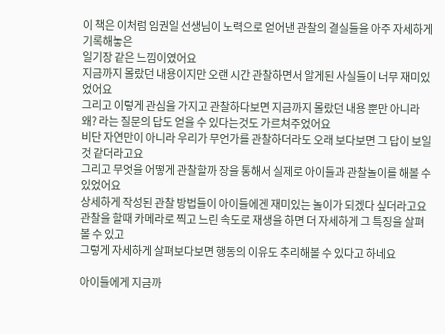이 책은 이처럼 임권일 선생님이 노력으로 얻어낸 관찰의 결실들을 아주 자세하게 기록해놓은
일기장 같은 느낌이였어요
지금까지 몰랐던 내용이지만 오랜 시간 관찰하면서 알게된 사실들이 너무 재미있었어요
그리고 이렇게 관심을 가지고 관찰하다보면 지금까지 몰랐던 내용 뿐만 아니라
왜? 라는 질문의 답도 얻을 수 있다는것도 가르쳐주었어요
비단 자연만이 아니라 우리가 무언가를 관찰하더라도 오래 보다보면 그 답이 보일것 같더라고요
그리고 무엇을 어떻게 관찰할까 장을 통해서 실제로 아이들과 관찰놀이를 해볼 수 있었어요
상세하게 작성된 관찰 방법들이 아이들에겐 재미있는 놀이가 되겠다 싶더라고요
관찰을 할때 카메라로 찍고 느린 속도로 재생을 하면 더 자세하게 그 특징을 살펴 볼 수 있고
그렇게 자세하게 살펴보다보면 행동의 이유도 추리해볼 수 있다고 하네요

아이들에게 지금까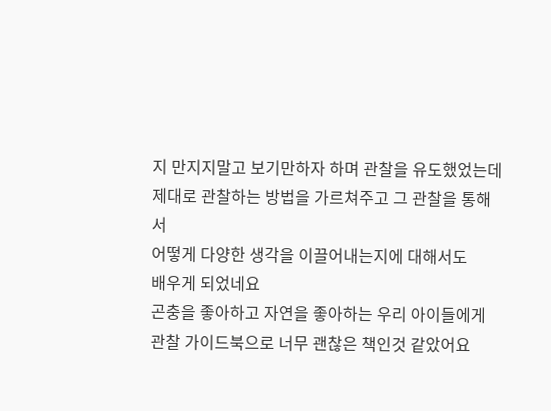지 만지지말고 보기만하자 하며 관찰을 유도했었는데
제대로 관찰하는 방법을 가르쳐주고 그 관찰을 통해서
어떻게 다양한 생각을 이끌어내는지에 대해서도
배우게 되었네요
곤충을 좋아하고 자연을 좋아하는 우리 아이들에게 관찰 가이드북으로 너무 괜찮은 책인것 같았어요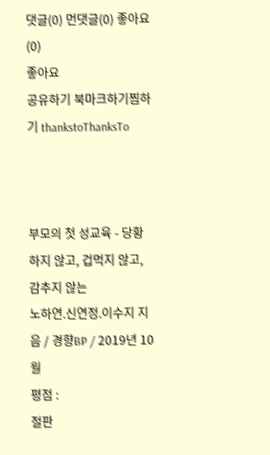댓글(0) 먼댓글(0) 좋아요(0)
좋아요
공유하기 북마크하기찜하기 thankstoThanksTo



부모의 첫 성교육 - 당황하지 않고, 겁먹지 않고, 감추지 않는
노하연.신연정.이수지 지음 / 경향BP / 2019년 10월
평점 :
절판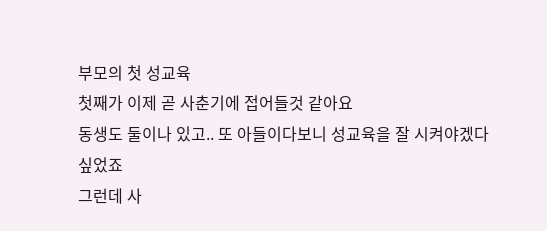부모의 첫 성교육
첫째가 이제 곧 사춘기에 접어들것 같아요
동생도 둘이나 있고.. 또 아들이다보니 성교육을 잘 시켜야겠다 싶었죠
그런데 사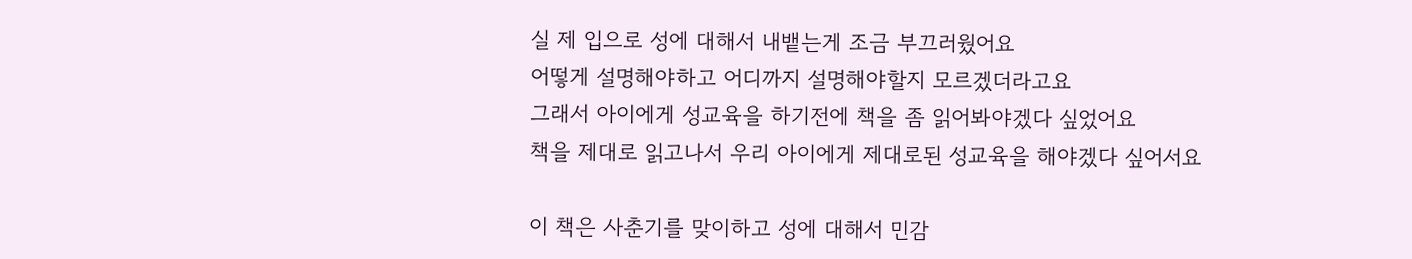실 제 입으로 성에 대해서 내뱉는게 조금 부끄러웠어요
어떻게 설명해야하고 어디까지 설명해야할지 모르겠더라고요
그래서 아이에게 성교육을 하기전에 책을 좀 읽어봐야겠다 싶었어요
책을 제대로 읽고나서 우리 아이에게 제대로된 성교육을 해야겠다 싶어서요

이 책은 사춘기를 맞이하고 성에 대해서 민감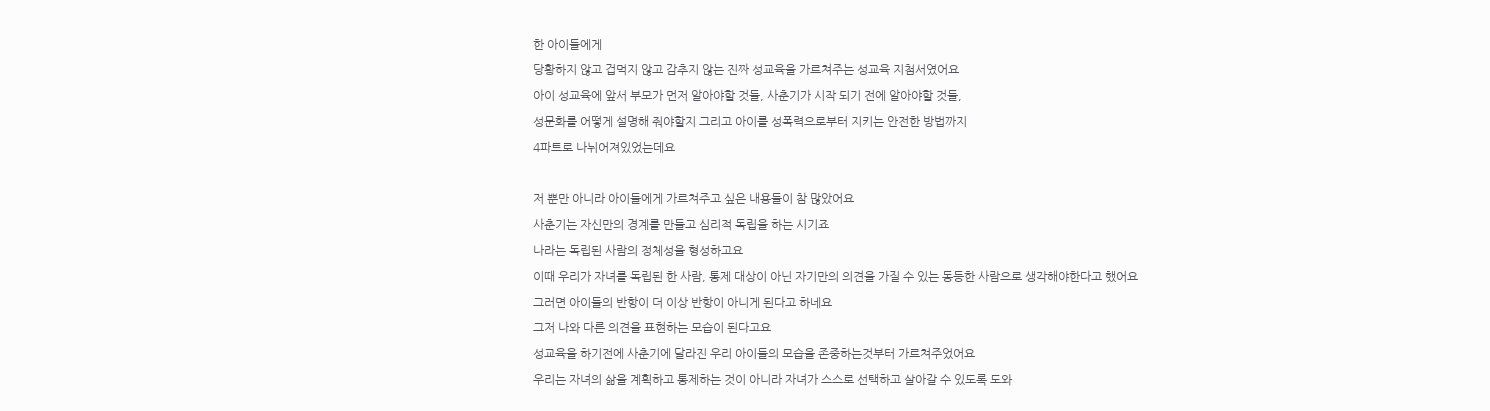한 아이들에게
당황하지 않고 겁먹지 않고 감추지 않는 진짜 성교육을 가르쳐주는 성교육 지첨서였어요
아이 성교육에 앞서 부모가 먼저 알아야할 것들, 사춘기가 시작 되기 전에 알아야할 것들,
성문화를 어떻게 설명해 줘야할지 그리고 아이를 성폭력으로부터 지키는 안전한 방법까지
4파트로 나뉘어져있었는데요

저 뿐만 아니라 아이들에게 가르쳐주고 싶은 내용들이 참 많았어요
사춘기는 자신만의 경계를 만들고 심리적 독립을 하는 시기죠
나라는 독립된 사람의 정체성을 형성하고요
이때 우리가 자녀를 독립된 한 사람, 통제 대상이 아닌 자기만의 의견을 가질 수 있는 동등한 사람으로 생각해야한다고 했어요
그러면 아이들의 반항이 더 이상 반항이 아니게 된다고 하네요
그저 나와 다른 의견을 표현하는 모습이 된다고요
성교육을 하기전에 사춘기에 달라진 우리 아이들의 모습을 존중하는것부터 가르쳐주었어요
우리는 자녀의 삶을 계획하고 통제하는 것이 아니라 자녀가 스스로 선택하고 살아갈 수 있도록 도와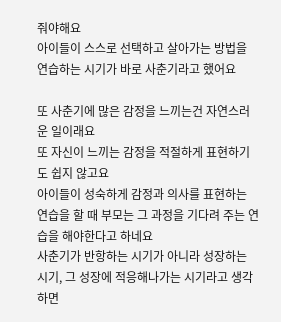줘야해요
아이들이 스스로 선택하고 살아가는 방법을 연습하는 시기가 바로 사춘기라고 했어요

또 사춘기에 많은 감정을 느끼는건 자연스러운 일이래요
또 자신이 느끼는 감정을 적절하게 표현하기도 쉽지 않고요
아이들이 성숙하게 감정과 의사를 표현하는 연습을 할 때 부모는 그 과정을 기다려 주는 연습을 해야한다고 하네요
사춘기가 반항하는 시기가 아니라 성장하는 시기, 그 성장에 적응해나가는 시기라고 생각하면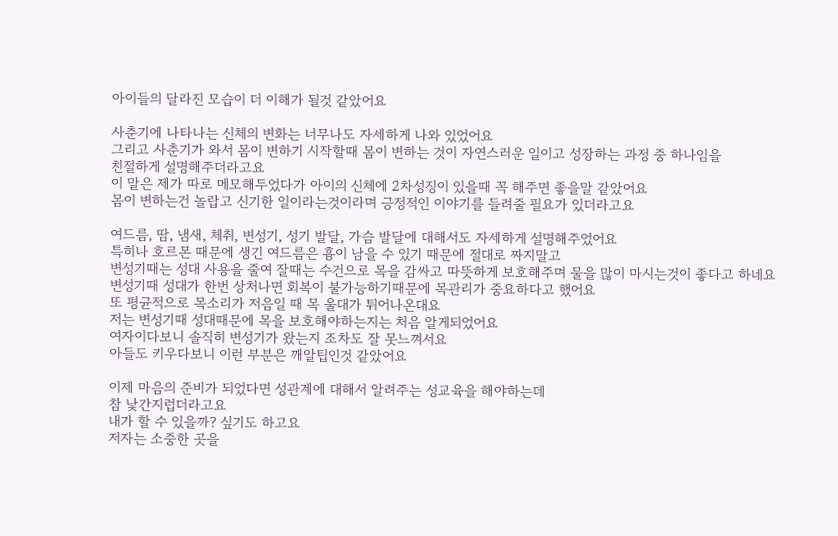아이들의 달라진 모습이 더 이해가 될것 같았어요

사춘기에 나타나는 신체의 변화는 너무나도 자세하게 나와 있었어요
그리고 사춘기가 와서 몸이 변하기 시작할때 몸이 변하는 것이 자연스러운 일이고 성장하는 과정 중 하나임을
친절하게 설명해주더라고요
이 말은 제가 따로 메모해두었다가 아이의 신체에 2차성징이 있을때 꼭 해주면 좋을말 같았어요
몸이 변하는건 놀랍고 신기한 일이라는것이라며 긍정적인 이야기를 들려줄 필요가 있더라고요

여드름, 땀, 냄새, 체취, 변성기, 성기 발달, 가슴 발달에 대해서도 자세하게 설명해주었어요
특히나 호르몬 때문에 생긴 여드름은 흉이 남을 수 있기 때문에 절대로 짜지말고
변성기때는 성대 사용을 줄여 잘때는 수건으로 목을 감싸고 따뜻하게 보호해주며 물을 많이 마시는것이 좋다고 하네요
변성기때 성대가 한번 상처나면 회복이 불가능하기때문에 목관리가 중요하다고 했어요
또 평균적으로 목소리가 저음일 때 목 울대가 튀어나온대요
저는 변성기때 성대때문에 목을 보호해야하는지는 처음 알게되었어요
여자이다보니 솔직히 변성기가 왔는지 조차도 잘 못느껴서요
아들도 키우다보니 이런 부분은 깨알팁인것 같았어요

이제 마음의 준비가 되었다면 성관계에 대해서 알려주는 성교육을 해야하는데
참 낯간지럽더라고요
내가 할 수 있을까? 싶기도 하고요
저자는 소중한 곳을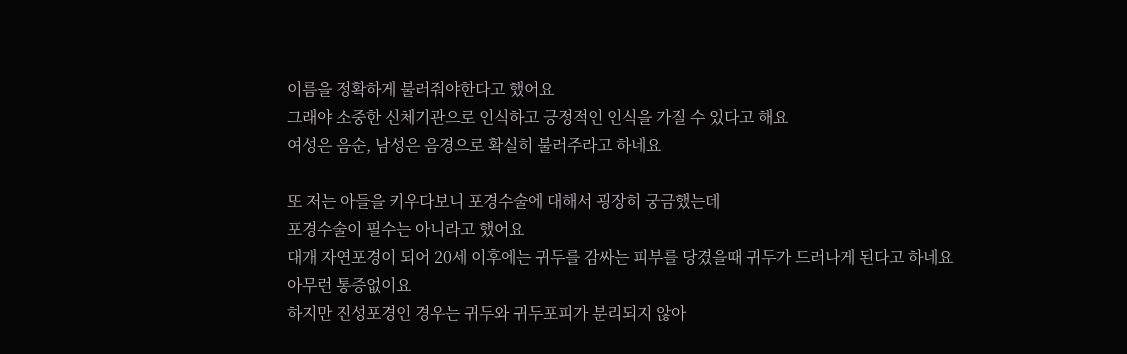이름을 정확하게 불러줘야한다고 했어요
그래야 소중한 신체기관으로 인식하고 긍정적인 인식을 가질 수 있다고 해요
여성은 음순, 남성은 음경으로 확실히 불러주라고 하네요

또 저는 아들을 키우다보니 포경수술에 대해서 굉장히 궁금했는데
포경수술이 필수는 아니라고 했어요
대개 자연포경이 되어 20세 이후에는 귀두를 감싸는 피부를 당겼을때 귀두가 드러나게 된다고 하네요
아무런 통증없이요
하지만 진성포경인 경우는 귀두와 귀두포피가 분리되지 않아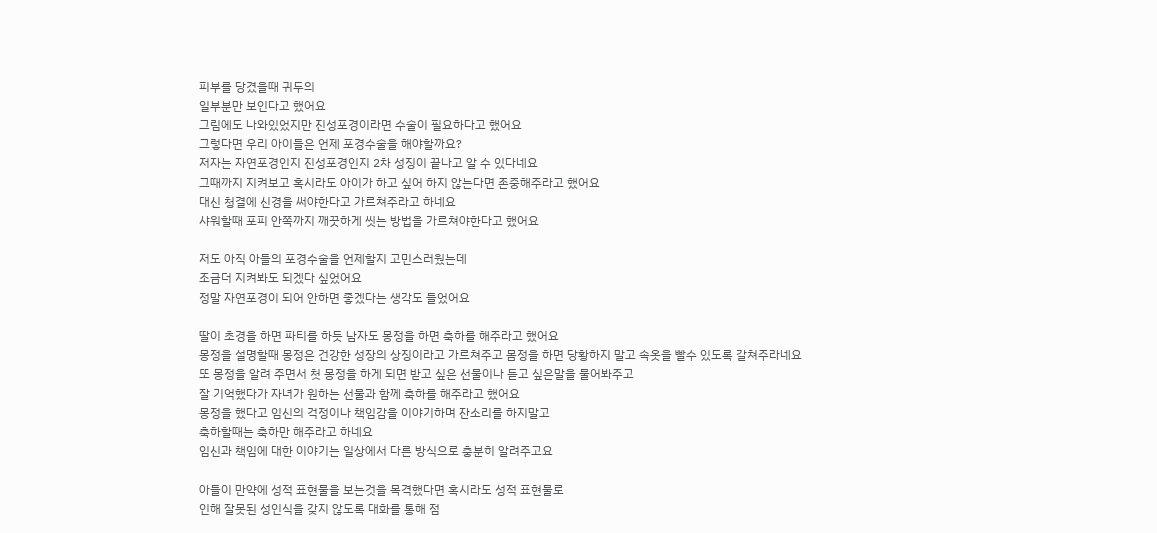피부를 당겼을때 귀두의
일부분만 보인다고 했어요
그림에도 나와있었지만 진성포경이라면 수술이 필요하다고 했어요
그렇다면 우리 아이들은 언제 포경수술을 해야할까요?
저자는 자연포경인지 진성포경인지 2차 성징이 끝나고 알 수 있다네요
그때까지 지켜보고 혹시라도 아이가 하고 싶어 하지 않는다면 존중해주라고 했어요
대신 청결에 신경을 써야한다고 가르쳐주라고 하네요
샤워할때 포피 안쪽까지 깨끗하게 씻는 방법을 가르쳐야한다고 했어요

저도 아직 아들의 포경수술을 언제할지 고민스러웠는데
조금더 지켜봐도 되겠다 싶었어요
정말 자연포경이 되어 안하면 좋겠다는 생각도 들었어요

딸이 초경을 하면 파티를 하듯 남자도 몽정을 하면 축하를 해주라고 했어요
몽정을 설명할때 몽정은 건강한 성장의 상징이라고 가르쳐주고 몸정을 하면 당황하지 말고 속옷을 빨수 있도록 갈쳐주라네요
또 몽정을 알려 주면서 첫 몽정을 하게 되면 받고 싶은 선물이나 듣고 싶은말을 물어봐주고
잘 기억했다가 자녀가 원하는 선물과 함께 축하를 해주라고 했어요
몽정을 했다고 임신의 걱정이나 책임감을 이야기하며 잔소리를 하지말고
축하할때는 축하만 해주라고 하네요
임신과 책임에 대한 이야기는 일상에서 다른 방식으로 충분히 알려주고요

아들이 만약에 성적 표현물을 보는것을 목격했다면 혹시라도 성적 표현물로
인해 잘못된 성인식을 갖지 않도록 대화를 통해 점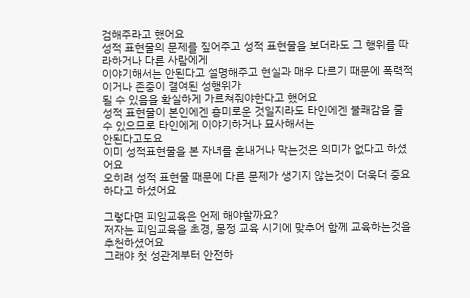검해주라고 했어요
성적 표현물의 문제를 짚어주고 성적 표현물을 보더라도 그 행위를 따라하거나 다른 사람에게
이야기해서는 안된다고 설명해주고 현실과 매우 다르기 때문에 폭력적이거나 존중이 결여된 성행위가
될 수 있음을 확실하게 가르쳐줘야한다고 했어요
성적 표현물이 본인에겐 흥미로운 것일지라도 타인에겐 불쾌감을 줄 수 있으므로 타인에게 이야기하거나 묘사해서는
안된다고도요
이미 성적표현물을 본 자녀를 혼내거나 막는것은 의미가 없다고 하셨어요
오히려 성적 표현물 때문에 다른 문제가 생기지 않는것이 더욱더 중요하다고 하셨어요

그렇다면 피임교육은 언제 해야할까요?
저자는 피임교육을 초경, 몽정 교육 시기에 맞추어 함께 교육하는것을 추천하셨어요
그래야 첫 성관계부터 안전하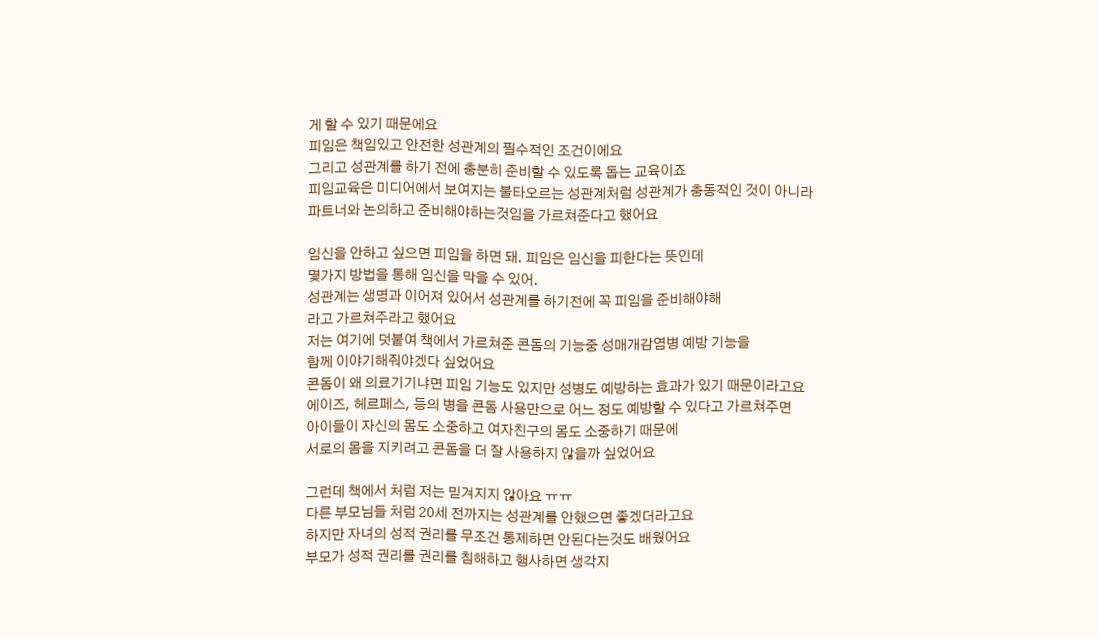게 할 수 있기 때문에요
피임은 책임있고 안전한 성관계의 필수적인 조건이에요
그리고 성관계를 하기 전에 충분히 준비할 수 있도록 돕는 교육이죠
피임교육은 미디어에서 보여지는 불타오르는 성관계처럼 성관계가 충동적인 것이 아니라
파트너와 논의하고 준비해야하는것임을 가르쳐준다고 했어요

임신을 안하고 싶으면 피임을 하면 돼. 피임은 임신을 피한다는 뜻인데
몇가지 방법을 통해 임신을 막을 수 있어.
성관계는 생명과 이어져 있어서 성관계를 하기전에 꼭 피임을 준비해야해
라고 가르쳐주라고 했어요
저는 여기에 덧붙여 책에서 가르쳐준 콘돔의 기능중 성매개감염병 예방 기능을
함께 이야기해줘야겠다 싶었어요
콘돔이 왜 의료기기냐면 피임 기능도 있지만 성병도 예방하는 효과가 있기 때문이라고요
에이즈, 헤르페스, 등의 병을 콘돔 사용만으로 어느 정도 예방할 수 있다고 가르쳐주면
아이들이 자신의 몸도 소중하고 여자친구의 몸도 소중하기 때문에
서로의 몸을 지키려고 콘돔을 더 잘 사용하지 않을까 싶었어요

그런데 책에서 처럼 저는 믿겨지지 않아요 ㅠㅠ
다른 부모님들 처럼 20세 전까지는 성관계를 안했으면 좋겠더라고요
하지만 자녀의 성적 권리를 무조건 통제하면 안된다는것도 배웠어요
부모가 성적 권리를 권리를 침해하고 행사하면 생각지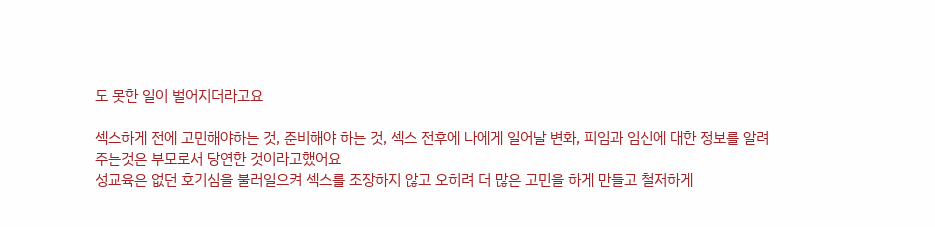도 못한 일이 벌어지더라고요

섹스하게 전에 고민해야하는 것, 준비해야 하는 것, 섹스 전후에 나에게 일어날 변화, 피임과 임신에 대한 정보를 알려
주는것은 부모로서 당연한 것이라고했어요
성교육은 없던 호기심을 불러일으켜 섹스를 조장하지 않고 오히려 더 많은 고민을 하게 만들고 철저하게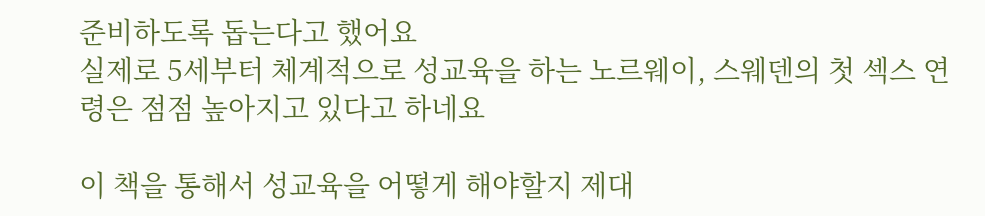준비하도록 돕는다고 했어요
실제로 5세부터 체계적으로 성교육을 하는 노르웨이, 스웨덴의 첫 섹스 연령은 점점 높아지고 있다고 하네요

이 책을 통해서 성교육을 어떻게 해야할지 제대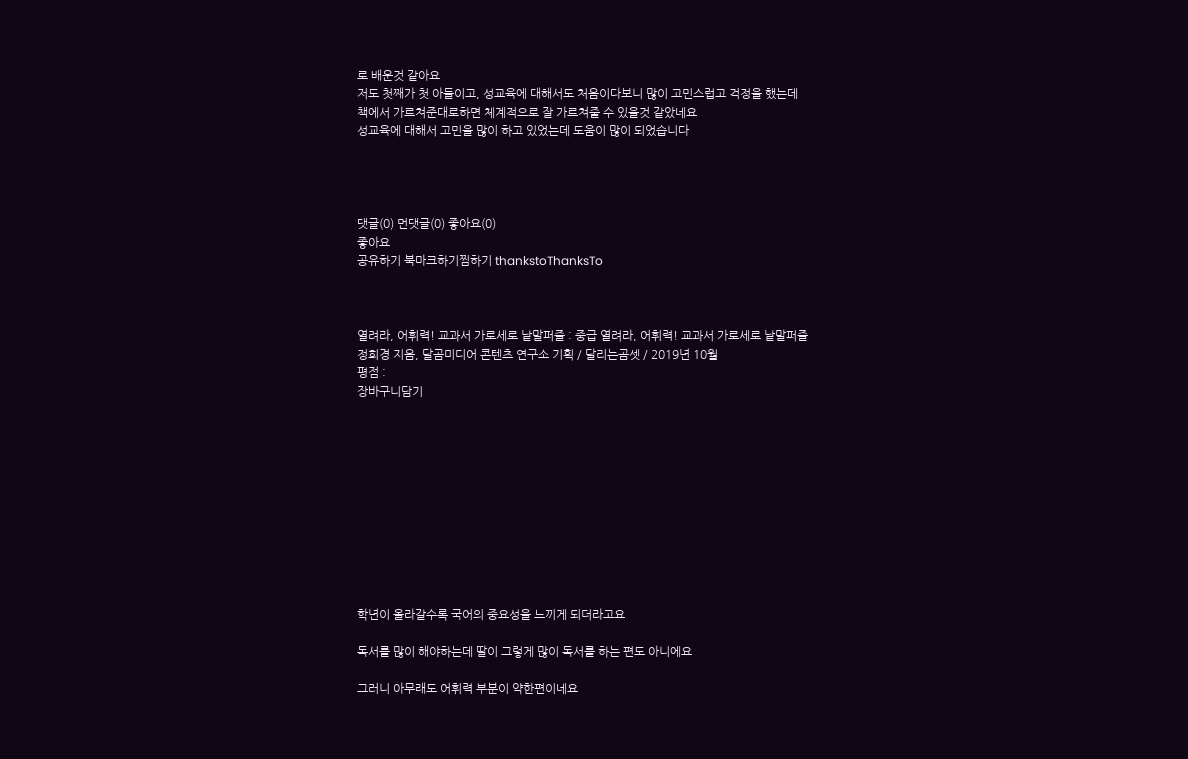로 배운것 같아요
저도 첫째가 첫 아들이고, 성교육에 대해서도 처음이다보니 많이 고민스럽고 걱정을 했는데
책에서 가르쳐준대로하면 체계적으로 잘 가르쳐줄 수 있을것 같았네요
성교육에 대해서 고민을 많이 하고 있었는데 도움이 많이 되었습니다




댓글(0) 먼댓글(0) 좋아요(0)
좋아요
공유하기 북마크하기찜하기 thankstoThanksTo



열려라, 어휘력! 교과서 가로세로 낱말퍼즐 : 중급 열려라, 어휘력! 교과서 가로세로 낱말퍼즐
정희경 지음, 달곰미디어 콘텐츠 연구소 기획 / 달리는곰셋 / 2019년 10월
평점 :
장바구니담기











학년이 올라갈수록 국어의 중요성을 느끼게 되더라고요

독서를 많이 해야하는데 딸이 그렇게 많이 독서를 하는 편도 아니에요

그러니 아무래도 어휘력 부분이 약한편이네요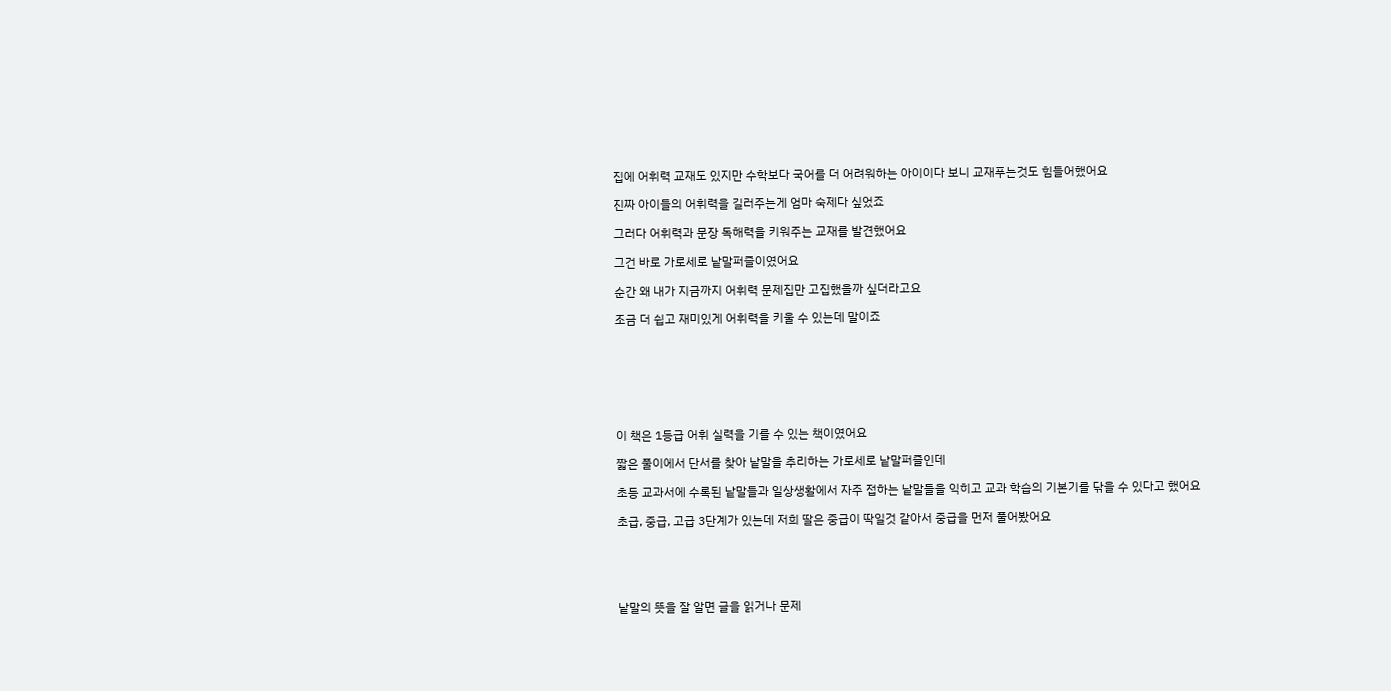집에 어휘력 교재도 있지만 수학보다 국어를 더 어려워하는 아이이다 보니 교재푸는것도 힘들어했어요

진짜 아이들의 어휘력을 길러주는게 엄마 숙제다 싶었죠

그러다 어휘력과 문장 독해력을 키워주는 교재를 발견했어요

그건 바로 가로세로 낱말퍼즐이였어요

순간 왜 내가 지금까지 어휘력 문제집만 고집했을까 싶더라고요

조금 더 쉽고 재미있게 어휘력을 키울 수 있는데 말이죠







이 책은 1등급 어휘 실력을 기를 수 있는 책이였어요

짧은 풀이에서 단서를 찾아 낱말을 추리하는 가로세로 낱말퍼즐인데

초등 교과서에 수록된 낱말들과 일상생활에서 자주 접하는 낱말들을 익히고 교과 학습의 기본기를 닦을 수 있다고 했어요

초급, 중급, 고급 3단계가 있는데 저희 딸은 중급이 딱일것 같아서 중급을 먼저 풀어봤어요





낱말의 뜻을 잘 알면 글을 읽거나 문제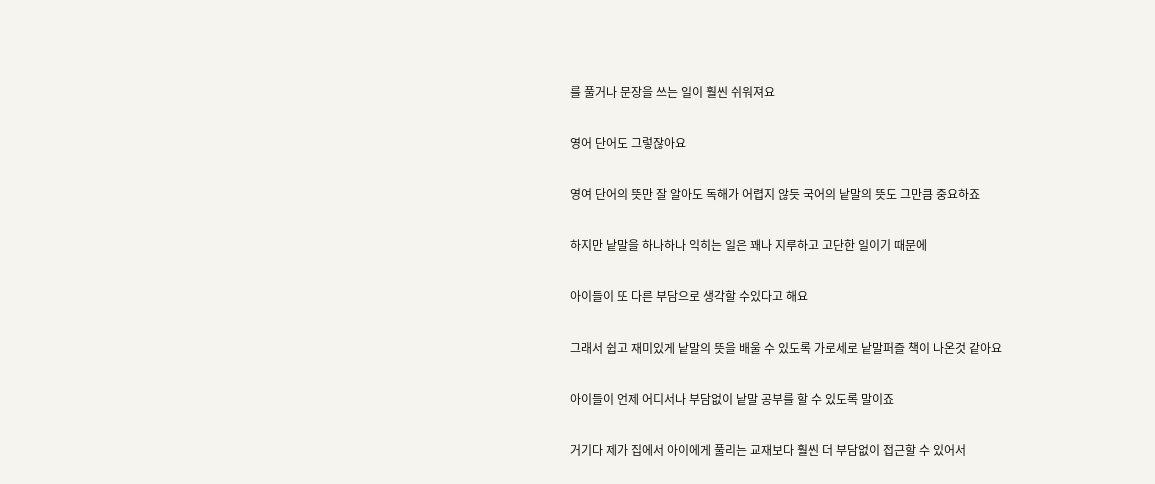를 풀거나 문장을 쓰는 일이 훨씬 쉬워져요

영어 단어도 그렇잖아요

영여 단어의 뜻만 잘 알아도 독해가 어렵지 않듯 국어의 낱말의 뜻도 그만큼 중요하죠

하지만 낱말을 하나하나 익히는 일은 꽤나 지루하고 고단한 일이기 때문에

아이들이 또 다른 부담으로 생각할 수있다고 해요

그래서 쉽고 재미있게 낱말의 뜻을 배울 수 있도록 가로세로 낱말퍼즐 책이 나온것 같아요

아이들이 언제 어디서나 부담없이 낱말 공부를 할 수 있도록 말이죠

거기다 제가 집에서 아이에게 풀리는 교재보다 훨씬 더 부담없이 접근할 수 있어서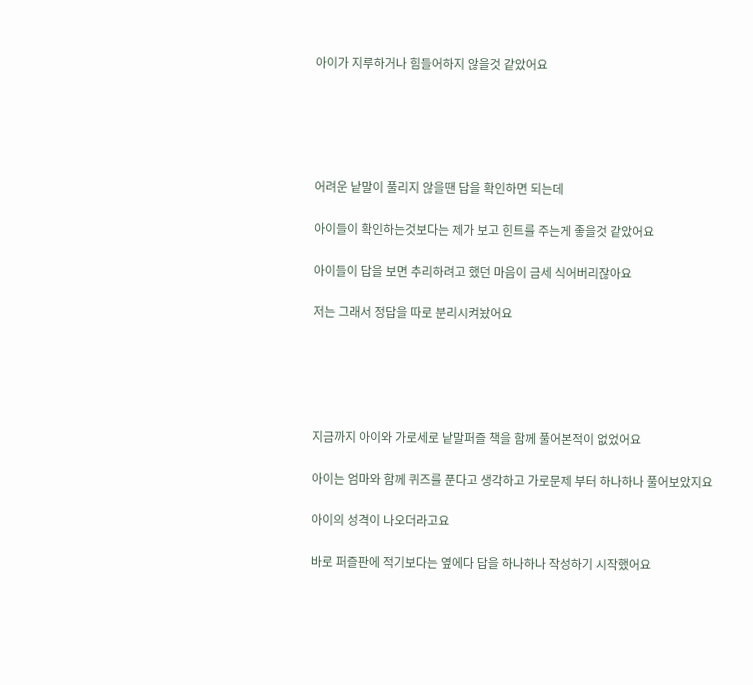아이가 지루하거나 힘들어하지 않을것 같았어요





어려운 낱말이 풀리지 않을땐 답을 확인하면 되는데

아이들이 확인하는것보다는 제가 보고 힌트를 주는게 좋을것 같았어요

아이들이 답을 보면 추리하려고 했던 마음이 금세 식어버리잖아요

저는 그래서 정답을 따로 분리시켜놨어요





지금까지 아이와 가로세로 낱말퍼즐 책을 함께 풀어본적이 없었어요

아이는 엄마와 함께 퀴즈를 푼다고 생각하고 가로문제 부터 하나하나 풀어보았지요

아이의 성격이 나오더라고요

바로 퍼즐판에 적기보다는 옆에다 답을 하나하나 작성하기 시작했어요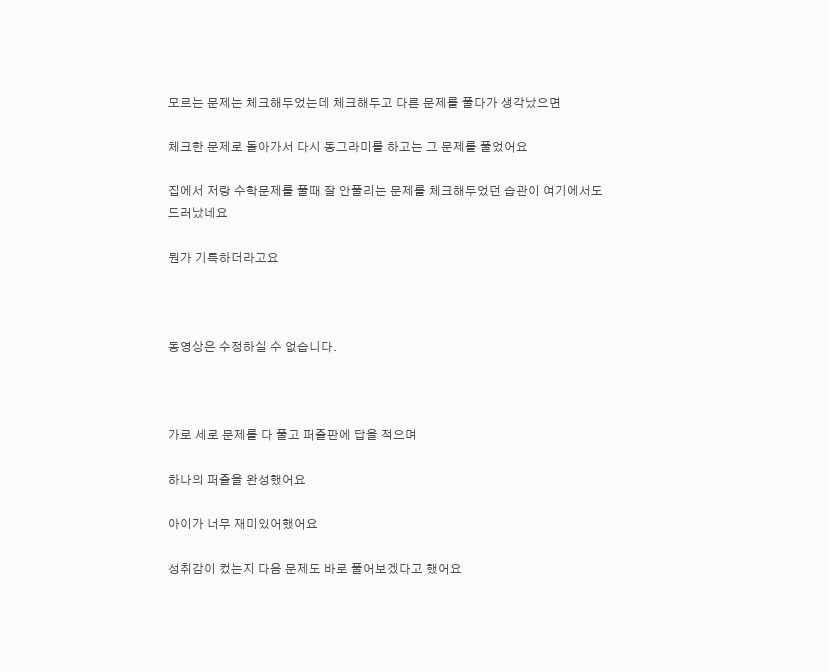모르는 문제는 체크해두었는데 체크해두고 다른 문제를 풀다가 생각났으면

체크한 문제로 돌아가서 다시 동그라미를 하고는 그 문제를 풀었어요

집에서 저랑 수학문제를 풀때 잘 안풀리는 문제를 체크해두었던 습관이 여기에서도 드러났네요

뭔가 기특하더라고요



동영상은 수정하실 수 없습니다.



가로 세로 문제를 다 풀고 퍼즐판에 답을 적으며

하나의 퍼즐을 완성했어요

아이가 너무 재미있어했어요

성취감이 컸는지 다음 문제도 바로 풀어보겠다고 했어요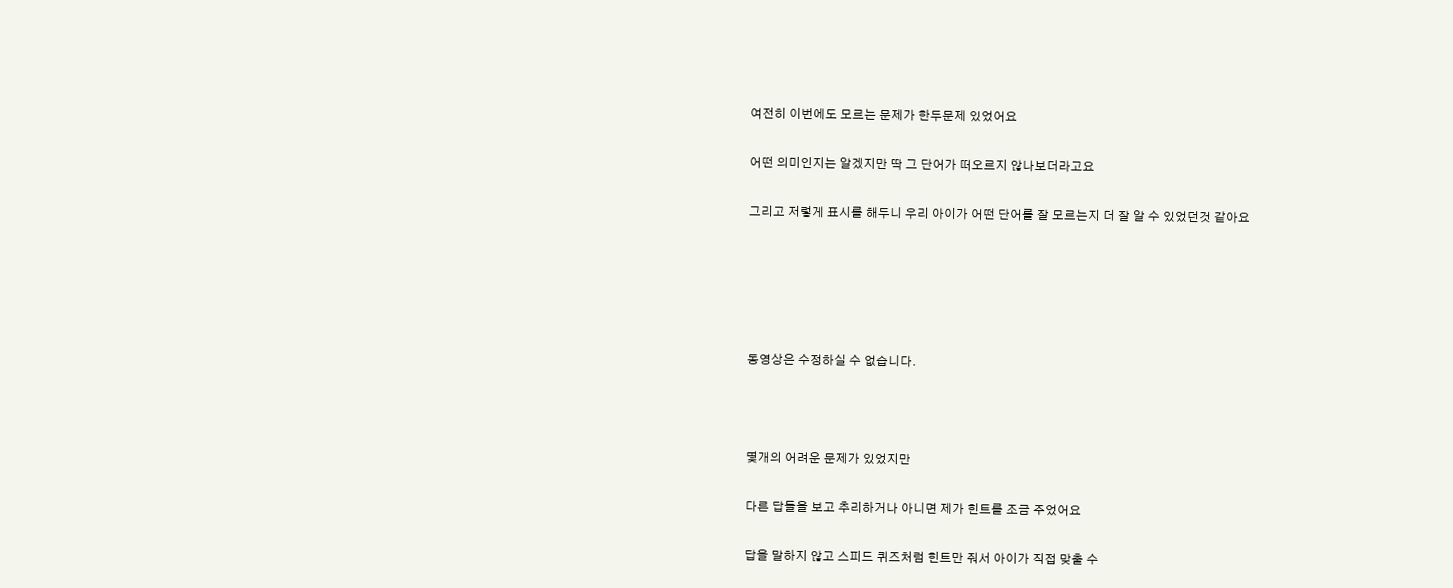여전히 이번에도 모르는 문제가 한두문제 있었어요

어떤 의미인지는 알겠지만 딱 그 단어가 떠오르지 않나보더라고요

그리고 저렇게 표시를 해두니 우리 아이가 어떤 단어를 잘 모르는지 더 잘 알 수 있었던것 같아요





동영상은 수정하실 수 없습니다.



몇개의 어려운 문제가 있었지만

다른 답들을 보고 추리하거나 아니면 제가 힌트를 조금 주었어요

답을 말하지 않고 스피드 퀴즈처럼 힌트만 줘서 아이가 직접 맞출 수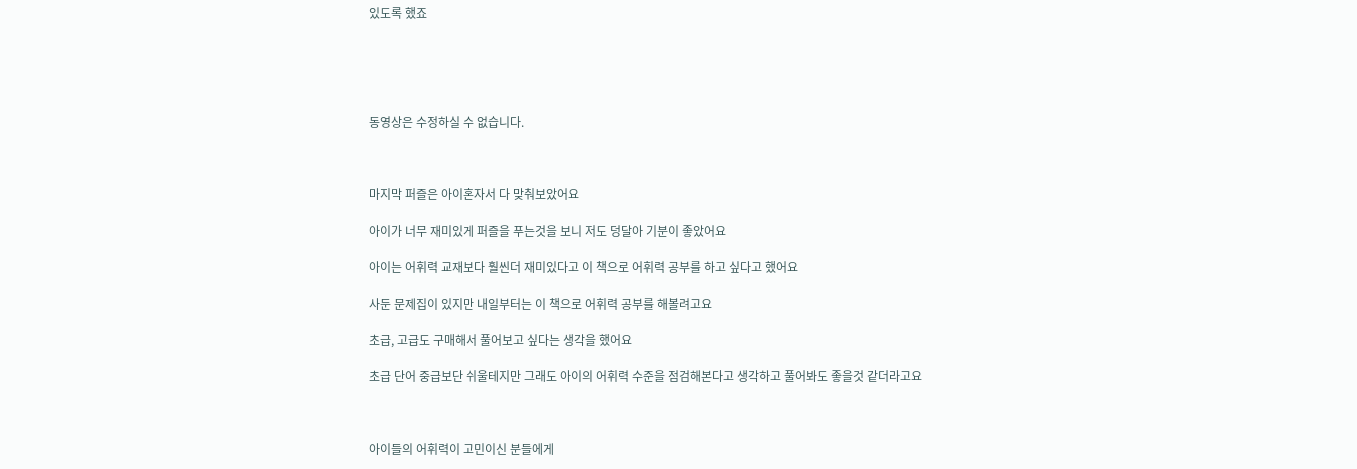있도록 했죠





동영상은 수정하실 수 없습니다.



마지막 퍼즐은 아이혼자서 다 맞춰보았어요

아이가 너무 재미있게 퍼즐을 푸는것을 보니 저도 덩달아 기분이 좋았어요

아이는 어휘력 교재보다 훨씬더 재미있다고 이 책으로 어휘력 공부를 하고 싶다고 했어요

사둔 문제집이 있지만 내일부터는 이 책으로 어휘력 공부를 해볼려고요

초급, 고급도 구매해서 풀어보고 싶다는 생각을 했어요

초급 단어 중급보단 쉬울테지만 그래도 아이의 어휘력 수준을 점검해본다고 생각하고 풀어봐도 좋을것 같더라고요



아이들의 어휘력이 고민이신 분들에게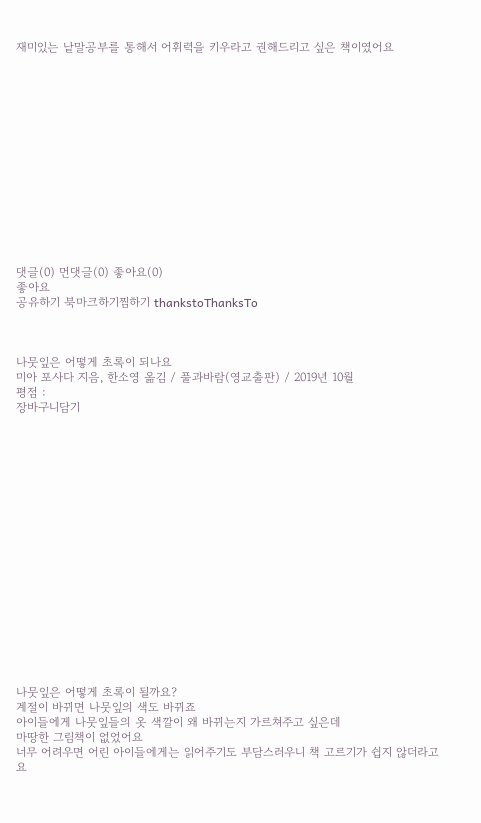재미있는 낱말공부를 통해서 어휘력을 키우라고 권해드리고 싶은 책이였어요














댓글(0) 먼댓글(0) 좋아요(0)
좋아요
공유하기 북마크하기찜하기 thankstoThanksTo



나뭇잎은 어떻게 초록이 되나요
미아 포사다 지음, 한소영 옮김 / 풀과바람(영교출판) / 2019년 10월
평점 :
장바구니담기


















나뭇잎은 어떻게 초록이 될까요?
계절이 바뀌면 나뭇잎의 색도 바뀌죠
아이들에게 나뭇잎들의 옷 색깔이 왜 바뀌는지 가르쳐주고 싶은데
마땅한 그림책이 없었어요
너무 어려우면 어린 아이들에게는 읽어주기도 부담스러우니 책 고르기가 쉽지 않더라고요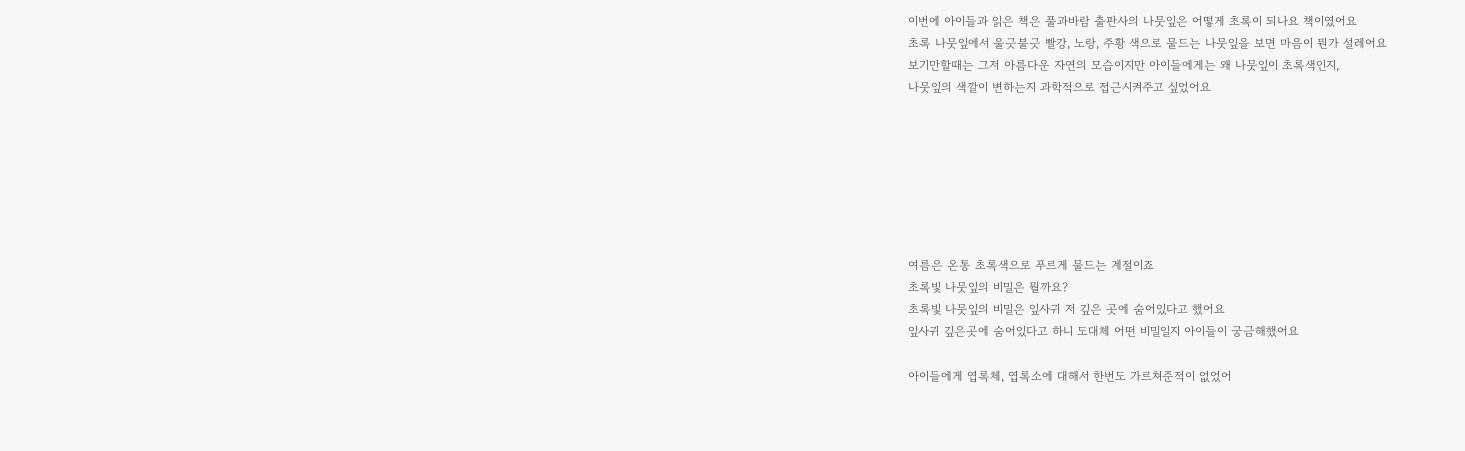이번에 아이들과 읽은 책은 풀과바람 출판사의 나뭇잎은 어떻게 초록이 되나요 책이였어요
초록 나뭇잎에서 울긋불긋 빨강, 노랑, 주황 색으로 물드는 나뭇잎을 보면 마음이 뭔가 설레어요
보기만할때는 그저 아름다운 자연의 모습이지만 아이들에게는 왜 나뭇잎이 초록색인지,
나뭇잎의 색깔이 변하는지 과학적으로 접근시켜주고 싶었어요







여름은 온통 초록색으로 푸르게 물드는 계절이죠
초록빛 나뭇잎의 비밀은 뭘까요?
초록빛 나뭇잎의 비밀은 잎사귀 저 깊은 곳에 숨어있다고 했어요
잎사귀 깊은곳에 숨어있다고 하니 도대체 어떤 비밀일지 아이들이 궁금해했어요

아이들에게 엽록체, 엽록소에 대해서 한번도 가르쳐준적이 없었어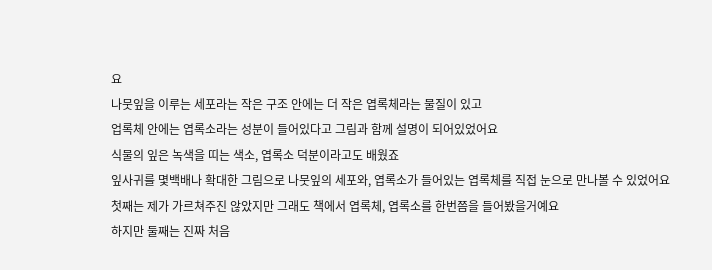요
나뭇잎을 이루는 세포라는 작은 구조 안에는 더 작은 엽록체라는 물질이 있고
업록체 안에는 엽록소라는 성분이 들어있다고 그림과 함께 설명이 되어있었어요
식물의 잎은 녹색을 띠는 색소, 엽록소 덕분이라고도 배웠죠
잎사귀를 몇백배나 확대한 그림으로 나뭇잎의 세포와, 엽록소가 들어있는 엽록체를 직접 눈으로 만나볼 수 있었어요
첫째는 제가 가르쳐주진 않았지만 그래도 책에서 엽록체, 엽록소를 한번쯤을 들어봤을거예요
하지만 둘째는 진짜 처음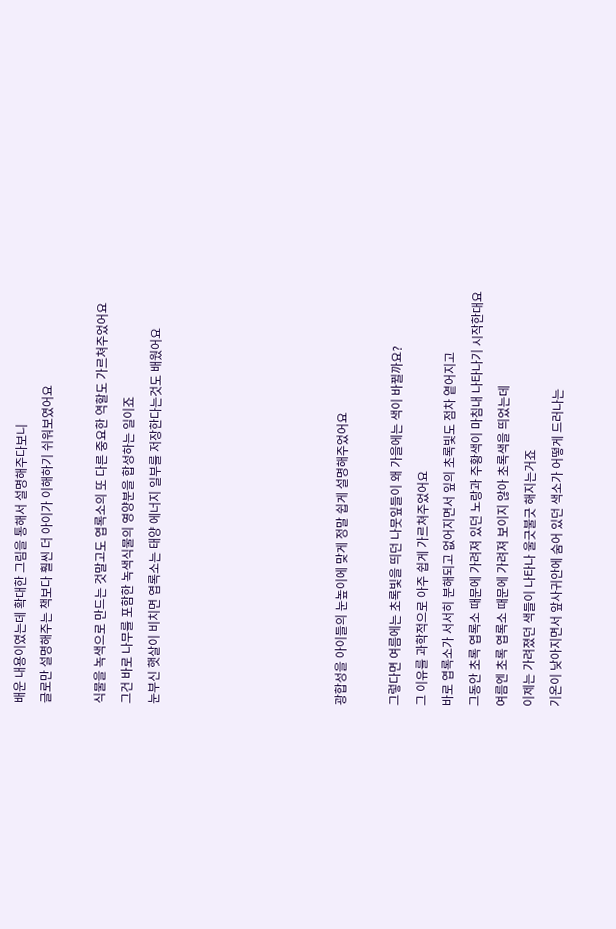배운 내용이였는데 확대한 그림을 통해서 설명해주다보니
글로만 설명해주는 책보다 훨씬 더 아이가 이해하기 쉬워보였어요

식물을 녹색으로 만드는 것말고도 엽록소의 또 다른 중요한 역할도 가르쳐주었어요
그건 바로 나무를 포함한 녹색식물의 영양분을 합성하는 일이죠
눈부신 햇살이 비치면 엽록소는 태양 에너지 일부를 저장한다는것도 배웠어요






광합성을 아이들의 눈높이에 맞게 정말 쉽게 설명해주었어요

그렇다면 여름에는 초록빛을 띄던 나뭇잎들이 왜 가을에는 색이 바뀔까요?
그 이유를 과학적으로 아주 쉽게 가르쳐주었어요
바로 엽록소가 서서히 분해되고 없어지면서 잎의 초록빛도 점차 옅어지고
그동안 초록 엽록소 때문에 가려져 있던 노랑과 주황색이 마침내 나타나기 시작한대요
여름엔 초록 엽록소 때문에 가려져 보이지 않아 초록색을 띄었는데
이제는 가려졌던 색들이 나타나 울긋불긋 해지는거죠
기온이 낮아지면서 앞사귀안에 숨어 있던 색소가 어떻게 드러나는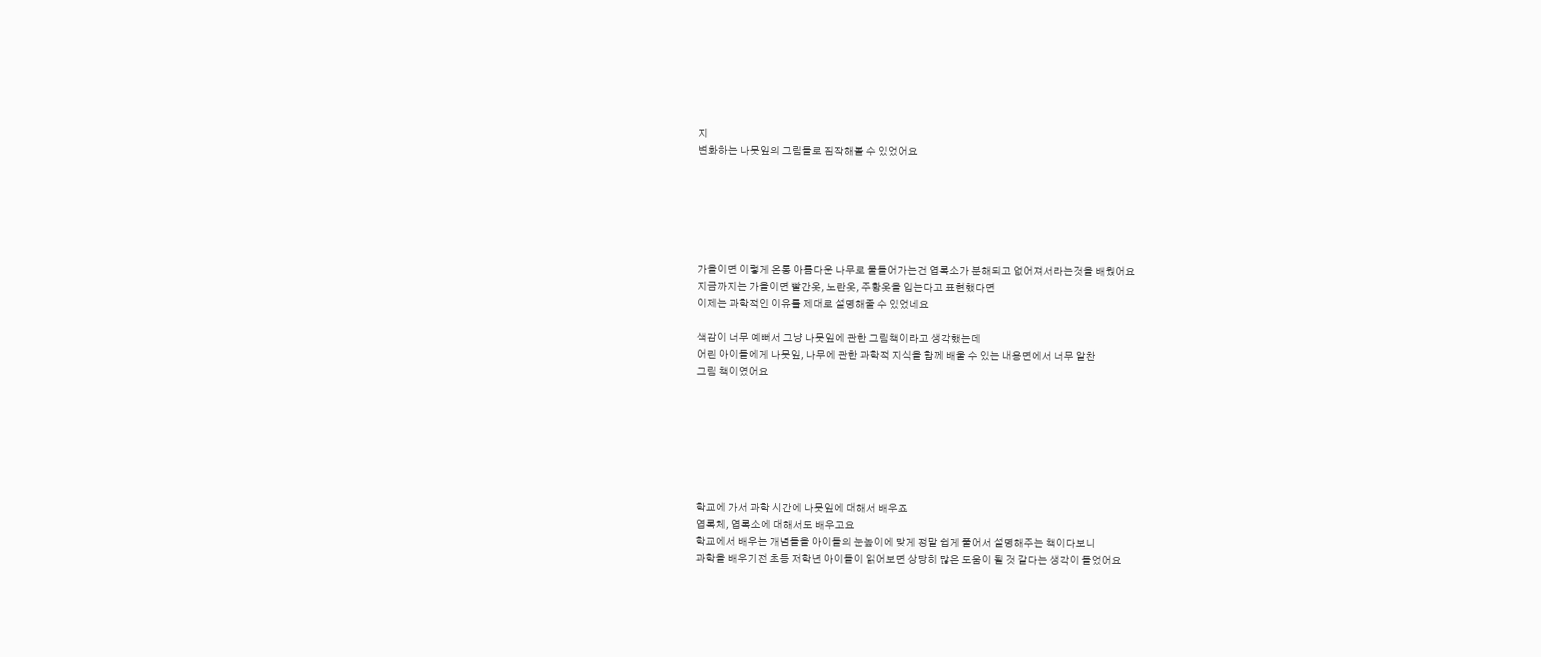지
변화하는 나뭇잎의 그림들로 짐작해볼 수 있었어요






가을이면 이렇게 온통 아름다운 나무로 물들어가는건 엽록소가 분해되고 없어져서라는것을 배웠어요
지금까지는 가을이면 빨간옷, 노란옷, 주황옷을 입는다고 표현했다면
이제는 과학적인 이유를 제대로 설명해줄 수 있었네요

색감이 너무 예뻐서 그냥 나뭇잎에 관한 그림책이라고 생각했는데
어린 아이들에게 나뭇잎, 나무에 관한 과학적 지식을 함께 배울 수 있는 내용면에서 너무 알찬
그림 책이였어요







학교에 가서 과학 시간에 나뭇잎에 대해서 배우죠
엽록체, 엽록소에 대해서도 배우고요
학교에서 배우는 개념들을 아이들의 눈높이에 맞게 정말 쉽게 풀어서 설명해주는 책이다보니
과학을 배우기전 초등 저학년 아이들이 읽어보면 상당히 많은 도움이 될 것 같다는 생각이 들었어요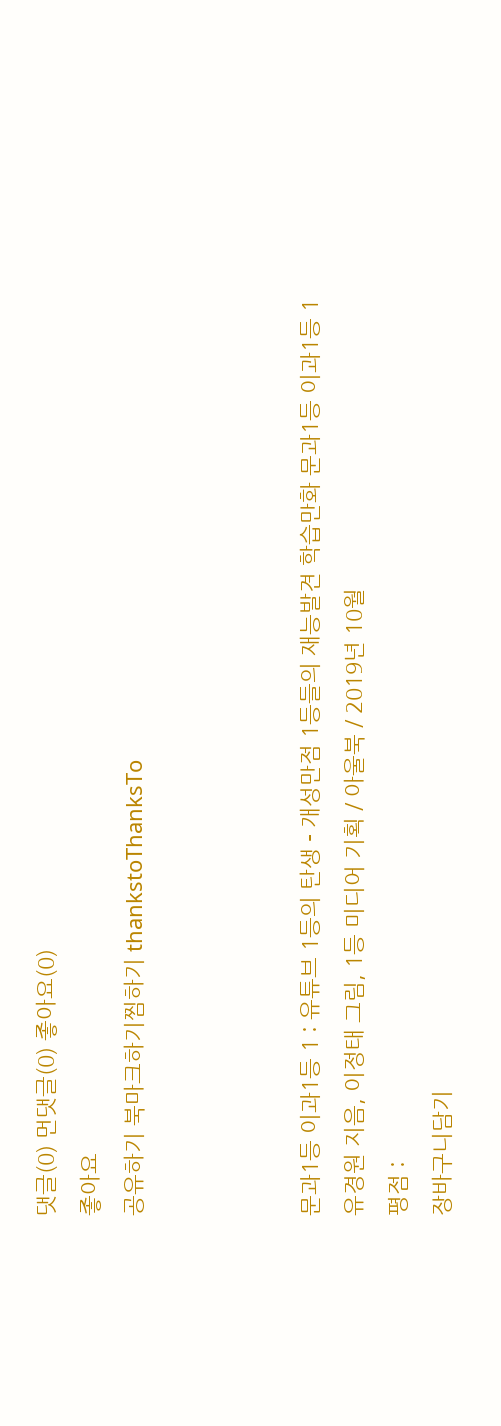댓글(0) 먼댓글(0) 좋아요(0)
좋아요
공유하기 북마크하기찜하기 thankstoThanksTo



문과1등 이과1등 1 : 유튜브 1등의 탄생 - 개성만점 1등들의 재능발견 학습만화 문과1등 이과1등 1
유경원 지음, 이정태 그림, 1등 미디어 기획 / 아울북 / 2019년 10월
평점 :
장바구니담기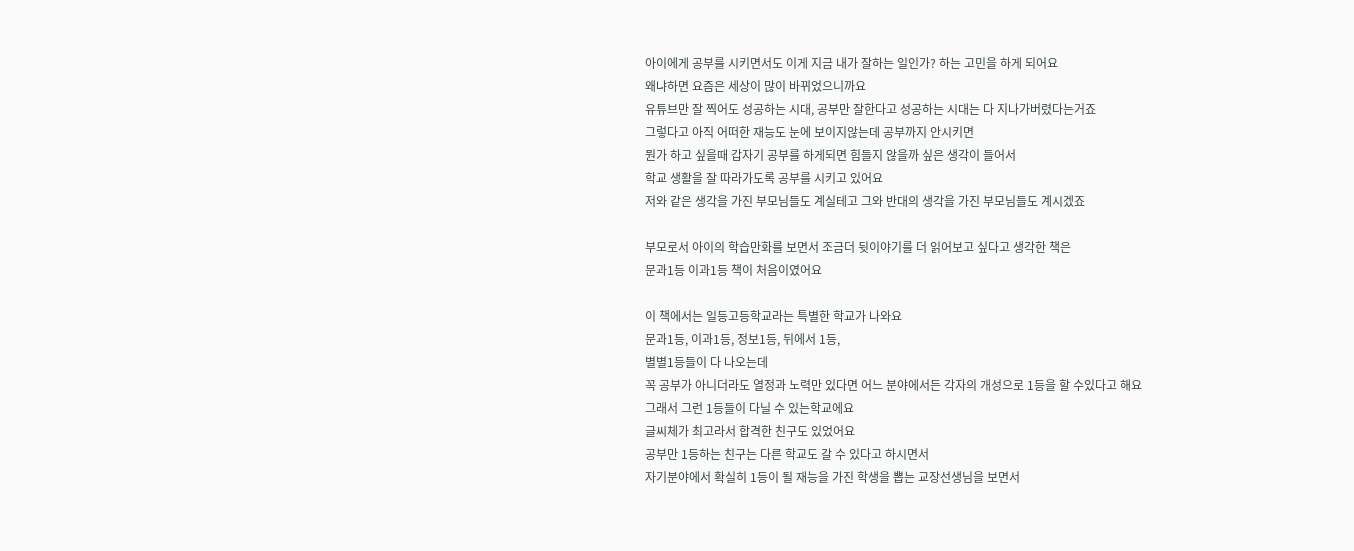아이에게 공부를 시키면서도 이게 지금 내가 잘하는 일인가? 하는 고민을 하게 되어요
왜냐하면 요즘은 세상이 많이 바뀌었으니까요
유튜브만 잘 찍어도 성공하는 시대, 공부만 잘한다고 성공하는 시대는 다 지나가버렸다는거죠
그렇다고 아직 어떠한 재능도 눈에 보이지않는데 공부까지 안시키면
뭔가 하고 싶을때 갑자기 공부를 하게되면 힘들지 않을까 싶은 생각이 들어서
학교 생활을 잘 따라가도록 공부를 시키고 있어요
저와 같은 생각을 가진 부모님들도 계실테고 그와 반대의 생각을 가진 부모님들도 계시겠죠

부모로서 아이의 학습만화를 보면서 조금더 뒷이야기를 더 읽어보고 싶다고 생각한 책은
문과1등 이과1등 책이 처음이였어요

이 책에서는 일등고등학교라는 특별한 학교가 나와요
문과1등, 이과1등, 정보1등, 뒤에서 1등,
별별1등들이 다 나오는데
꼭 공부가 아니더라도 열정과 노력만 있다면 어느 분야에서든 각자의 개성으로 1등을 할 수있다고 해요
그래서 그런 1등들이 다닐 수 있는학교에요
글씨체가 최고라서 합격한 친구도 있었어요
공부만 1등하는 친구는 다른 학교도 갈 수 있다고 하시면서
자기분야에서 확실히 1등이 될 재능을 가진 학생을 뽑는 교장선생님을 보면서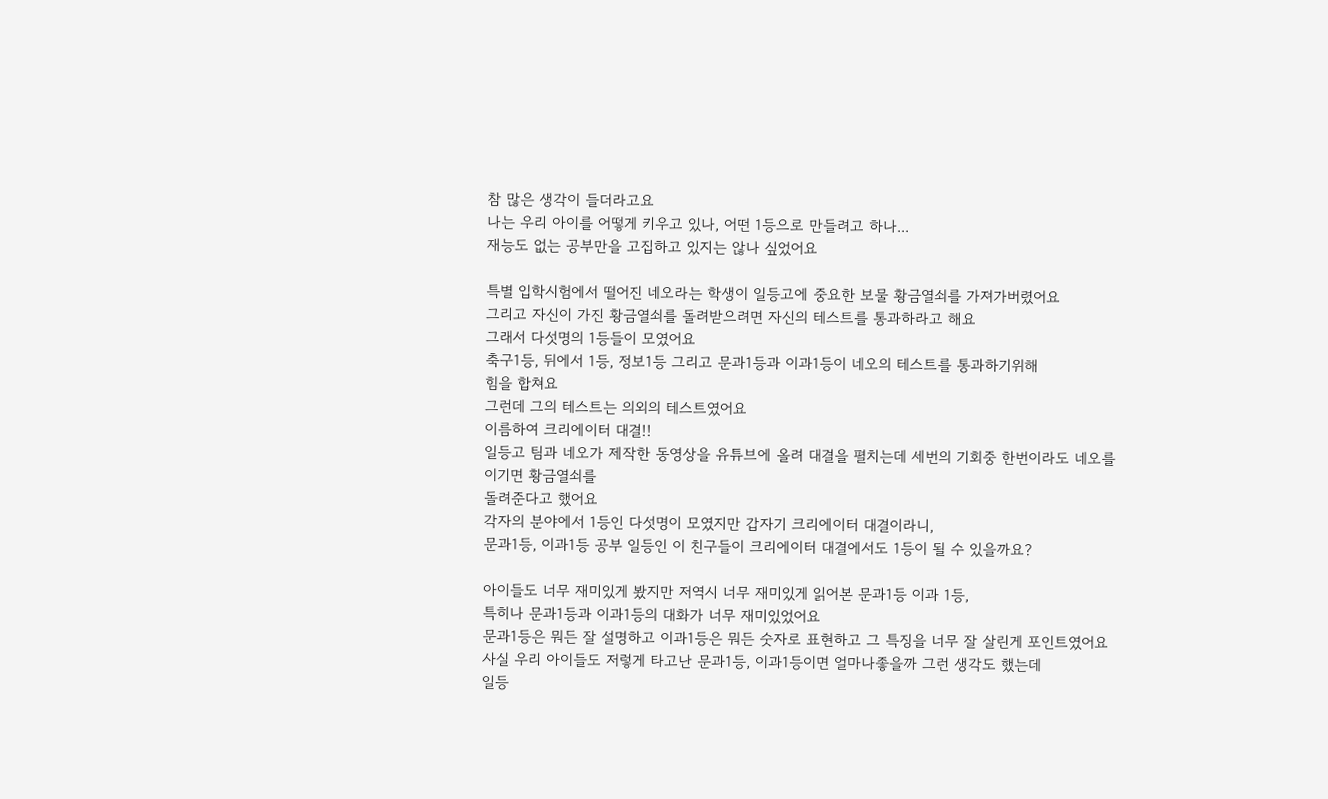참 많은 생각이 들더라고요
나는 우리 아이를 어떻게 키우고 있나, 어떤 1등으로 만들려고 하나...
재능도 없는 공부만을 고집하고 있지는 않나 싶었어요

특별 입학시험에서 떨어진 네오라는 학생이 일등고에 중요한 보물 황금열쇠를 가져가버렸어요
그리고 자신이 가진 황금열쇠를 돌려받으려면 자신의 테스트를 통과하라고 해요
그래서 다섯명의 1등들이 모였어요
축구1등, 뒤에서 1등, 정보1등 그리고 문과1등과 이과1등이 네오의 테스트를 통과하기위해
힘을 합쳐요
그런데 그의 테스트는 의외의 테스트였어요
이름하여 크리에이터 대결!!
일등고 팀과 네오가 제작한 동영상을 유튜브에 올려 대결을 펼치는데 세번의 기회중 한번이라도 네오를 이기면 황금열쇠를
돌려준다고 했어요
각자의 분야에서 1등인 다섯명이 모였지만 갑자기 크리에이터 대결이라니,
문과1등, 이과1등 공부 일등인 이 친구들이 크리에이터 대결에서도 1등이 될 수 있을까요?

아이들도 너무 재미있게 봤지만 저역시 너무 재미있게 읽어본 문과1등 이과 1등,
특히나 문과1등과 이과1등의 대화가 너무 재미있었어요
문과1등은 뭐든 잘 설명하고 이과1등은 뭐든 숫자로 표현하고 그 특징을 너무 잘 살린게 포인트였어요
사실 우리 아이들도 저렇게 타고난 문과1등, 이과1등이면 얼마나좋을까 그런 생각도 했는데
일등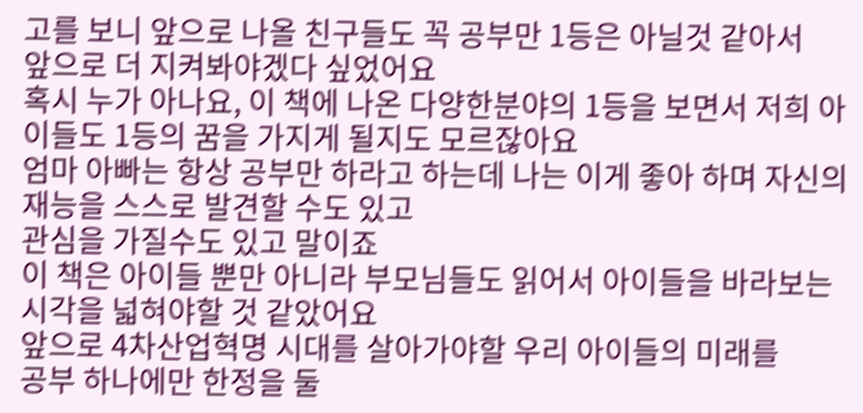고를 보니 앞으로 나올 친구들도 꼭 공부만 1등은 아닐것 같아서
앞으로 더 지켜봐야겠다 싶었어요
혹시 누가 아나요, 이 책에 나온 다양한분야의 1등을 보면서 저희 아이들도 1등의 꿈을 가지게 될지도 모르잖아요
엄마 아빠는 항상 공부만 하라고 하는데 나는 이게 좋아 하며 자신의 재능을 스스로 발견할 수도 있고
관심을 가질수도 있고 말이죠
이 책은 아이들 뿐만 아니라 부모님들도 읽어서 아이들을 바라보는 시각을 넓혀야할 것 같았어요
앞으로 4차산업혁명 시대를 살아가야할 우리 아이들의 미래를
공부 하나에만 한정을 둘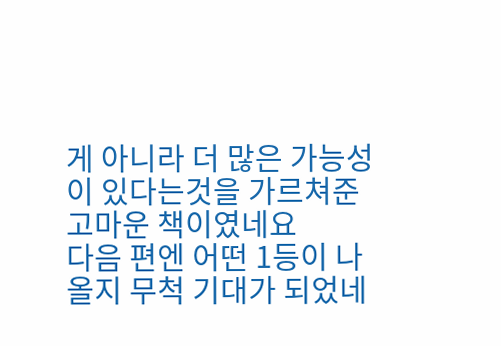게 아니라 더 많은 가능성이 있다는것을 가르쳐준 고마운 책이였네요
다음 편엔 어떤 1등이 나올지 무척 기대가 되었네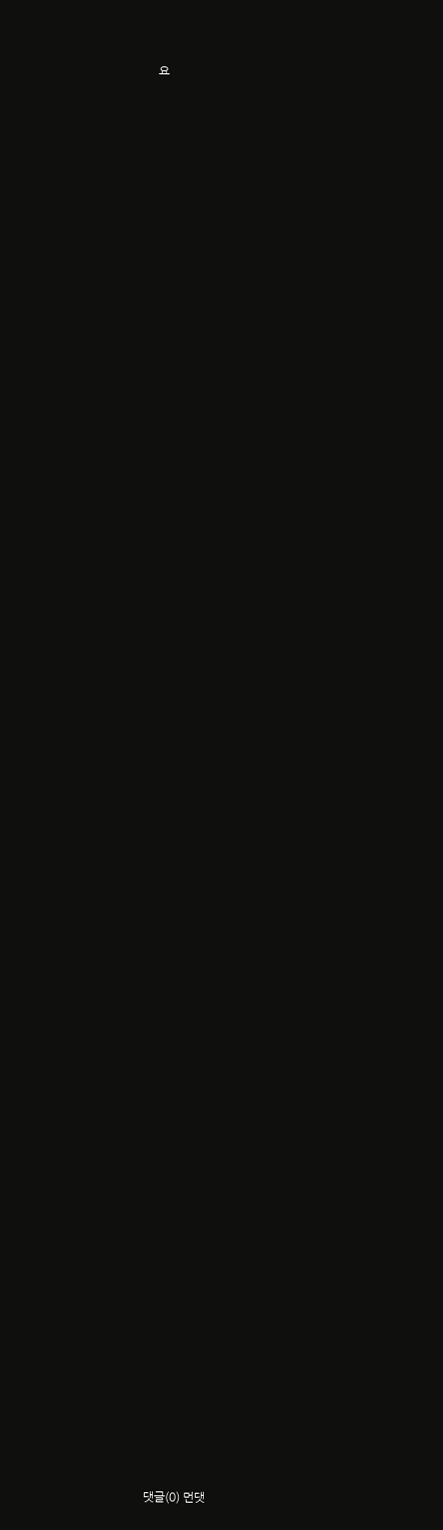요

























































댓글(0) 먼댓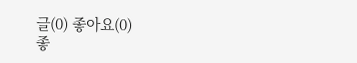글(0) 좋아요(0)
좋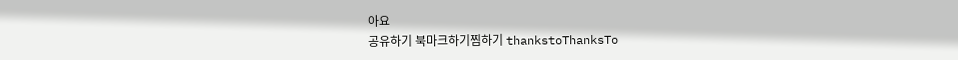아요
공유하기 북마크하기찜하기 thankstoThanksTo